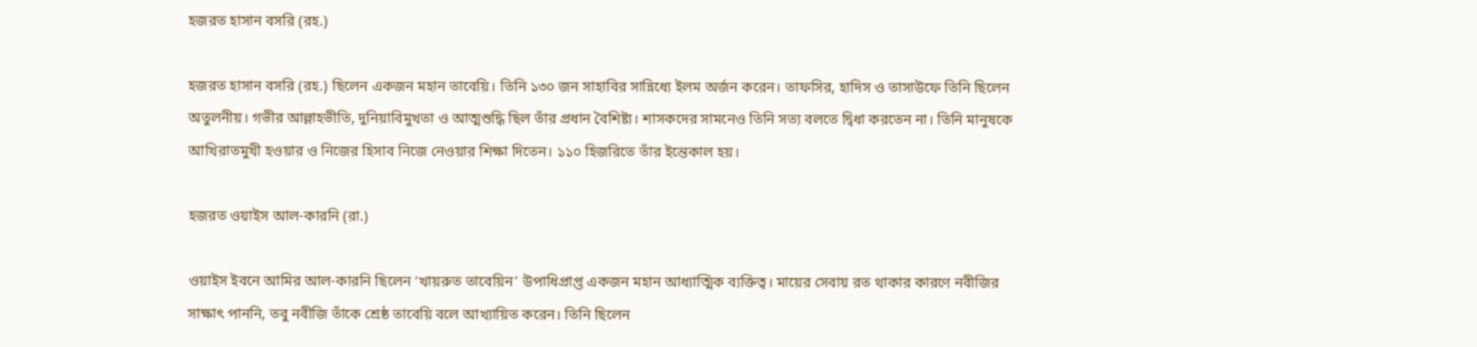হজরত হাসান বসরি (রহ.)

হজরত হাসান বসরি (রহ.) ছিলেন একজন মহান তাবেয়ি। তিনি ১৩০ জন সাহাবির সান্নিধ্যে ইলম অর্জন করেন। তাফসির, হাদিস ও তাসাউফে তিনি ছিলেন অতুলনীয়। গভীর আল্লাহভীতি, দুনিয়াবিমুখতা ও আত্মশুদ্ধি ছিল তাঁর প্রধান বৈশিষ্ট্য। শাসকদের সামনেও তিনি সত্য বলতে দ্বিধা করতেন না। তিনি মানুষকে আখিরাতমুখী হওয়ার ও নিজের হিসাব নিজে নেওয়ার শিক্ষা দিতেন। ১১০ হিজরিতে তাঁর ইন্তেকাল হয়।

হজরত ওয়াইস আল-কারনি (রা.)

ওয়াইস ইবনে আমির আল-কারনি ছিলেন ‘খায়রুত তাবেয়িন’ উপাধিপ্রাপ্ত একজন মহান আধ্যাত্মিক ব্যক্তিত্ব। মায়ের সেবায় রত থাকার কারণে নবীজির সাক্ষাৎ পাননি, তবু নবীজি তাঁকে শ্রেষ্ঠ তাবেয়ি বলে আখ্যায়িত করেন। তিনি ছিলেন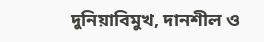দুনিয়াবিমুখ, দানশীল ও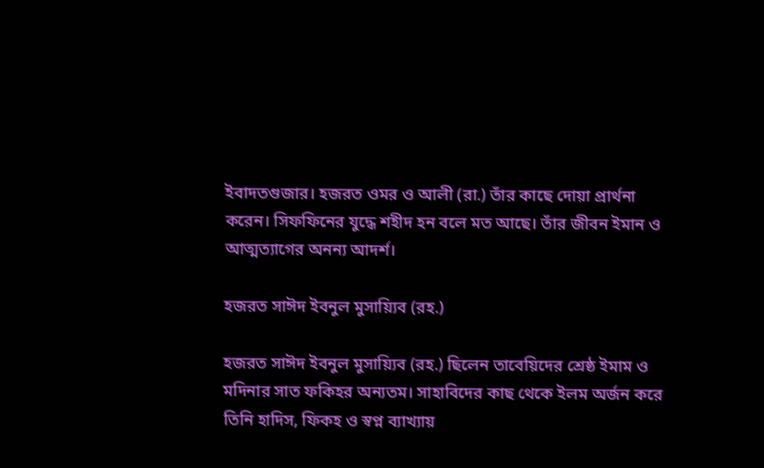ইবাদতগুজার। হজরত ওমর ও আলী (রা.) তাঁর কাছে দোয়া প্রার্থনা করেন। সিফফিনের যুদ্ধে শহীদ হন বলে মত আছে। তাঁর জীবন ইমান ও আত্মত্যাগের অনন্য আদর্শ।

হজরত সাঈদ ইবনুল মুসায়্যিব (রহ.)

হজরত সাঈদ ইবনুল মুসায়্যিব (রহ.) ছিলেন তাবেয়িদের শ্রেষ্ঠ ইমাম ও মদিনার সাত ফকিহর অন্যতম। সাহাবিদের কাছ থেকে ইলম অর্জন করে তিনি হাদিস, ফিকহ ও স্বপ্ন ব্যাখ্যায়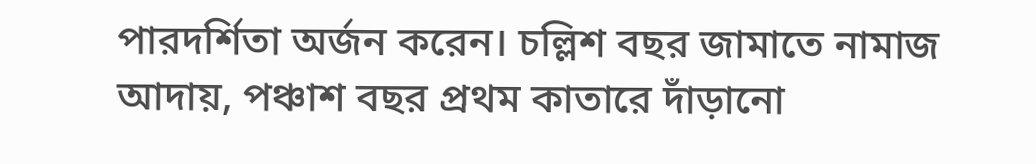পারদর্শিতা অর্জন করেন। চল্লিশ বছর জামাতে নামাজ আদায়, পঞ্চাশ বছর প্রথম কাতারে দাঁড়ানো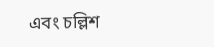এবং চল্লিশ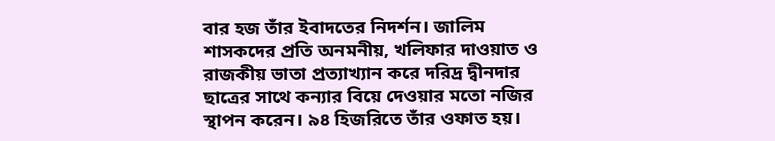বার হজ তাঁর ইবাদতের নিদর্শন। জালিম শাসকদের প্রতি অনমনীয়, খলিফার দাওয়াত ও রাজকীয় ভাতা প্রত্যাখ্যান করে দরিদ্র দ্বীনদার ছাত্রের সাথে কন্যার বিয়ে দেওয়ার মতো নজির স্থাপন করেন। ৯৪ হিজরিতে তাঁর ওফাত হয়।